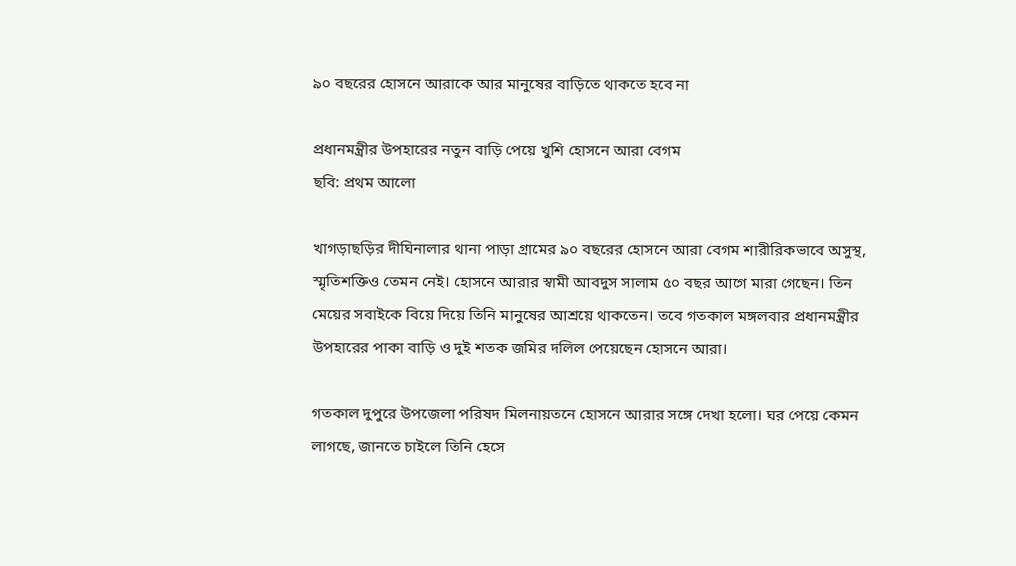৯০ বছরের হোসনে আরাকে আর মানুষের বাড়িতে থাকতে হবে না

প্রধানমন্ত্রীর উপহারের নতুন বাড়ি পেয়ে খুশি হোসনে আরা বেগম
ছবি: প্রথম আলো

খাগড়াছড়ির দীঘিনালার থানা পাড়া গ্রামের ৯০ বছরের হোসনে আরা বেগম শারীরিকভাবে অসুস্থ, স্মৃতিশক্তিও তেমন নেই। হোসনে আরার স্বামী আবদুস সালাম ৫০ বছর আগে মারা গেছেন। তিন মেয়ের সবাইকে বিয়ে দিয়ে তিনি মানুষের আশ্রয়ে থাকতেন। তবে গতকাল মঙ্গলবার প্রধানমন্ত্রীর উপহারের পাকা বাড়ি ও দুই শতক জমির দলিল পেয়েছেন হোসনে আরা।

গতকাল দুপুরে উপজেলা পরিষদ মিলনায়তনে হোসনে আরার সঙ্গে দেখা হলো। ঘর পেয়ে কেমন লাগছে, জানতে চাইলে তিনি হেসে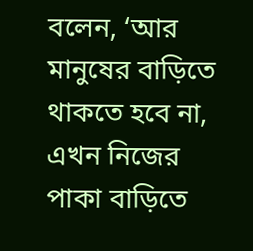বলেন, ‘আর মানুষের বাড়িতে থাকতে হবে না, এখন নিজের পাকা বাড়িতে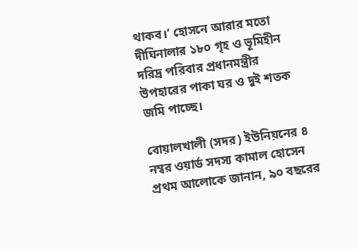থাকব।’ হোসনে আরার মতো দীঘিনালার ১৮০ গৃহ ও ভূমিহীন দরিদ্র পরিবার প্রধানমন্ত্রীর উপহারের পাকা ঘর ও দুই শতক জমি পাচ্ছে।

বোয়ালখালী (সদর) ইউনিয়নের ৪ নম্বর ওয়ার্ড সদস্য কামাল হোসেন প্রথম আলোকে জানান, ৯০ বছরের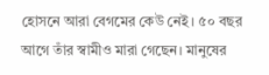হোসনে আরা বেগমের কেউ নেই। ৫০ বছর আগে তাঁর স্বামীও মারা গেছেন। মানুষের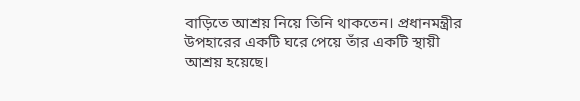বাড়িতে আশ্রয় নিয়ে তিনি থাকতেন। প্রধানমন্ত্রীর উপহারের একটি ঘরে পেয়ে তাঁর একটি স্থায়ী আশ্রয় হয়েছে।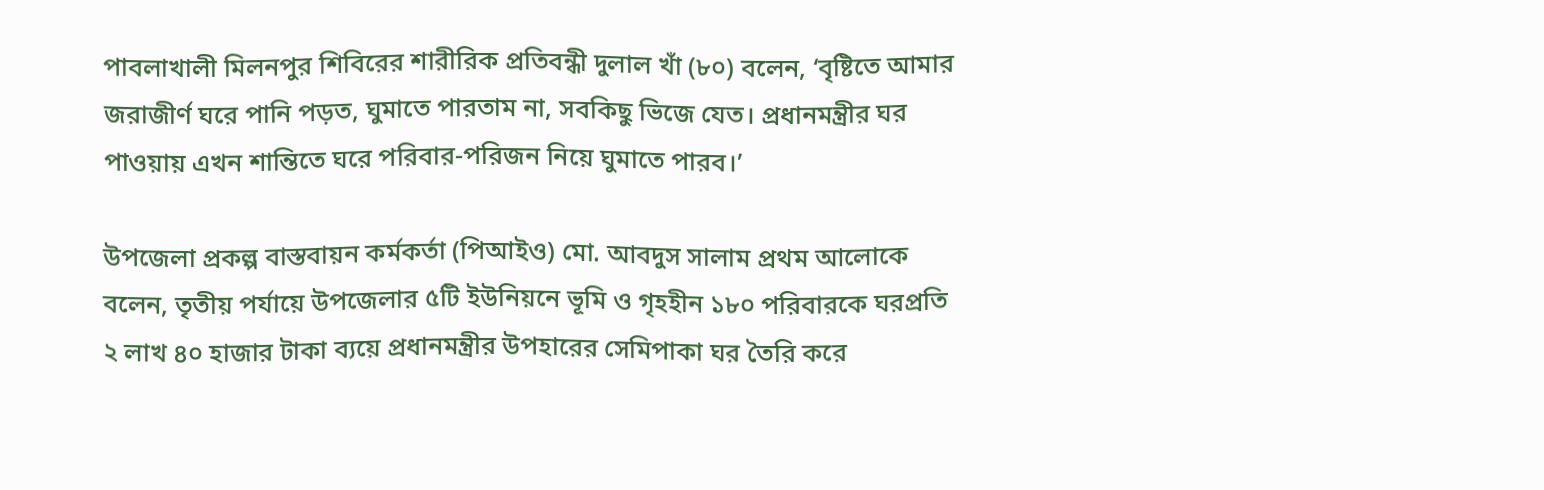পাবলাখালী মিলনপুর শিবিরের শারীরিক প্রতিবন্ধী দুলাল খাঁ (৮০) বলেন, ‘বৃষ্টিতে আমার জরাজীর্ণ ঘরে পানি পড়ত, ঘুমাতে পারতাম না, সবকিছু ভিজে যেত। প্রধানমন্ত্রীর ঘর পাওয়ায় এখন শান্তিতে ঘরে পরিবার-পরিজন নিয়ে ঘুমাতে পারব।’

উপজেলা প্রকল্প বাস্তবায়ন কর্মকর্তা (পিআইও) মো. আবদুস সালাম প্রথম আলোকে বলেন, তৃতীয় পর্যায়ে উপজেলার ৫টি ইউনিয়নে ভূমি ও গৃহহীন ১৮০ পরিবারকে ঘরপ্রতি ২ লাখ ৪০ হাজার টাকা ব্যয়ে প্রধানমন্ত্রীর উপহারের সেমিপাকা ঘর তৈরি করে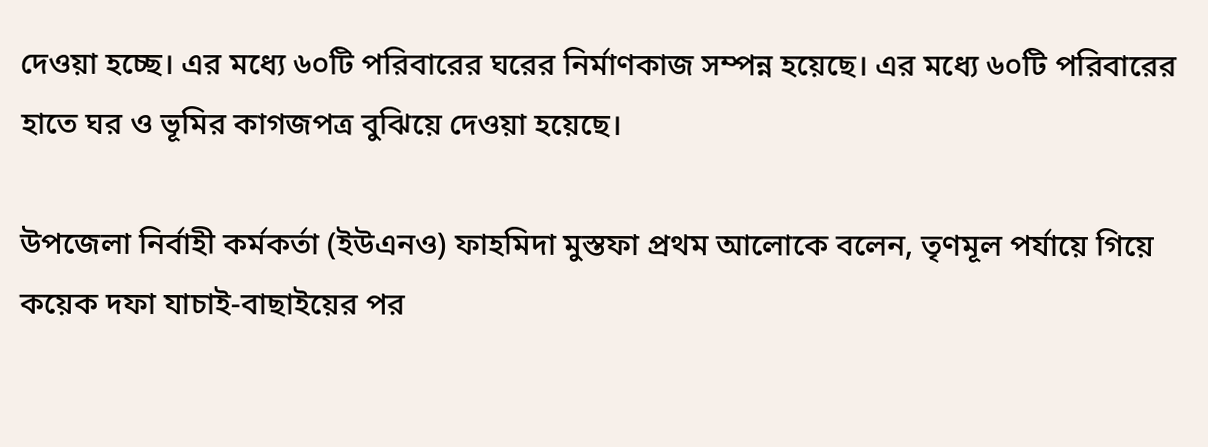দেওয়া হচ্ছে। এর মধ্যে ৬০টি পরিবারের ঘরের নির্মাণকাজ সম্পন্ন হয়েছে। এর মধ্যে ৬০টি পরিবারের হাতে ঘর ও ভূমির কাগজপত্র বুঝিয়ে দেওয়া হয়েছে।

উপজেলা নির্বাহী কর্মকর্তা (ইউএনও) ফাহমিদা মুস্তফা প্রথম আলোকে বলেন, তৃণমূল পর্যায়ে গিয়ে কয়েক দফা যাচাই-বাছাইয়ের পর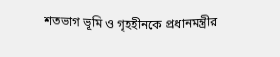শতভাগ ভূমি ও গৃহহীনকে প্রধানমন্ত্রীর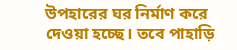উপহারের ঘর নির্মাণ করে দেওয়া হচ্ছে। তবে পাহাড়ি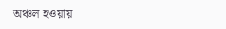অঞ্চল হওয়ায়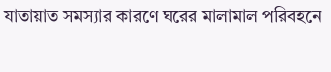যাতায়াত সমস্যার কারণে ঘরের মালামাল পরিবহনে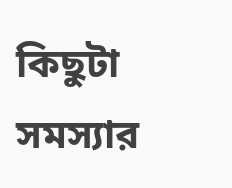কিছুটা সমস্যার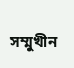সম্মুখীন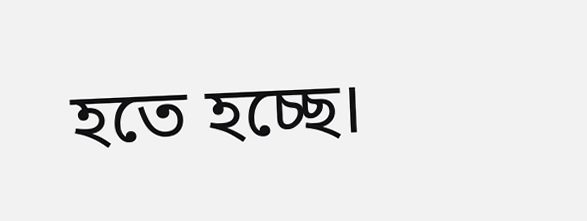হতে হচ্ছে।